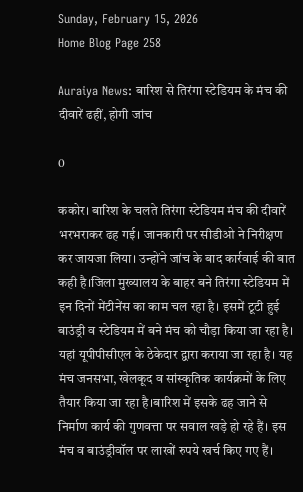Sunday, February 15, 2026
Home Blog Page 258

Auraiya News: बारिश से तिरंगा स्टेडियम के मंच की दीवारें ढहीं, होगी जांच

0

ककोर। बारिश के चलते तिरंगा स्टेडियम मंच की दीवारें भरभराकर ढह गई। जानकारी पर सीडीओ ने निरीक्षण कर जायजा लिया। उन्होंने जांच के बाद कार्रवाई की बात कही है।जिला मुख्यालय के बाहर बने तिरंगा स्टेडियम में इन दिनों मेंटीनेंस का काम चल रहा है। इसमें टूटी हुई बाउंड्री व स्टेडियम में बने मंच को चौड़ा किया जा रहा है। यहां यूपीपीसीएल के ठेकेदार द्वारा कराया जा रहा है। यह मंच जनसभा, खेलकूद व सांस्कृतिक कार्यक्रमों के लिए तैयार किया जा रहा है।बारिश में इसके ढह जाने से निर्माण कार्य की गुणवत्ता पर सवाल खड़े हो रहे हैं। इस मंच व बाउंड्रीवॉल पर लाखों रुपये खर्च किए गए हैं।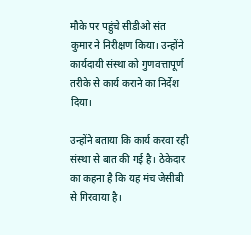मौके पर पहुंचे सीडीओ संत कुमार ने निरीक्षण किया। उन्होंने कार्यदायी संस्था को गुणवत्तापूर्ण तरीके से कार्य कराने का निर्देश दिया।

उन्होंने बताया कि कार्य करवा रही संस्था से बात की गई है। ठेकेदार का कहना है कि यह मंच जेसीबी से गिरवाया है।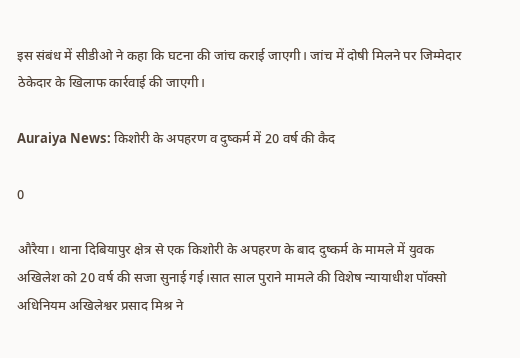इस संबंध में सीडीओ ने कहा कि घटना की जांच कराई जाएगी। जांच में दोषी मिलने पर जिम्मेदार ठेकेदार के खिलाफ कार्रवाई की जाएगी।

Auraiya News: किशोरी के अपहरण व दुष्कर्म में 20 वर्ष की कैद

0

औरैया। थाना दिबियापुर क्षेत्र से एक किशोरी के अपहरण के बाद दुष्कर्म के मामले में युवक अखिलेश को 20 वर्ष की सजा सुनाई गई।सात साल पुराने मामले की विशेष न्यायाधीश पॉक्सो अधिनियम अखिलेश्वर प्रसाद मिश्र ने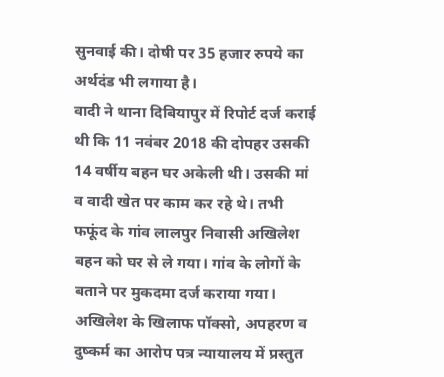सुनवाई की। दोषी पर 35 हजार रुपये का अर्थदंड भी लगाया है।
वादी ने थाना दिबियापुर में रिपोर्ट दर्ज कराई थी कि 11 नवंबर 2018 की दोपहर उसकी 14 वर्षीय बहन घर अकेली थी। उसकी मां व वादी खेत पर काम कर रहे थे। तभी फफूंद के गांव लालपुर निवासी अखिलेश बहन को घर से ले गया। गांव के लोगों के बताने पर मुकदमा दर्ज कराया गया।
अखिलेश के खिलाफ पॉक्सो, अपहरण व दुष्कर्म का आरोप पत्र न्यायालय में प्रस्तुत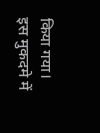किया गया। इस मुकदमे में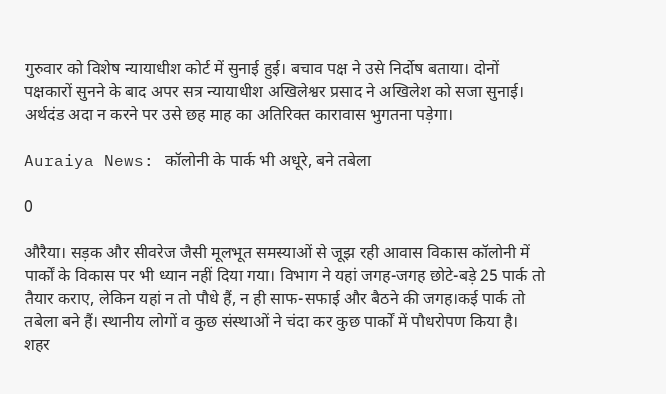गुरुवार को विशेष न्यायाधीश कोर्ट में सुनाई हुई। बचाव पक्ष ने उसे निर्दोष बताया। दोनों पक्षकारों सुनने के बाद अपर सत्र न्यायाधीश अखिलेश्वर प्रसाद ने अखिलेश को सजा सुनाई। अर्थदंड अदा न करने पर उसे छह माह का अतिरिक्त कारावास भुगतना पड़ेगा।

Auraiya News: कॉलोनी के पार्क भी अधूरे, बने तबेला

0

औरैया। सड़क और सीवरेज जैसी मूलभूत समस्याओं से जूझ रही आवास विकास कॉलोनी में पार्कों के विकास पर भी ध्यान नहीं दिया गया। विभाग ने यहां जगह-जगह छोटे-बड़े 25 पार्क तो तैयार कराए, लेकिन यहां न तो पौधे हैं, न ही साफ-सफाई और बैठने की जगह।कई पार्क तो तबेला बने हैं। स्थानीय लोगों व कुछ संस्थाओं ने चंदा कर कुछ पार्कों में पौधरोपण किया है। शहर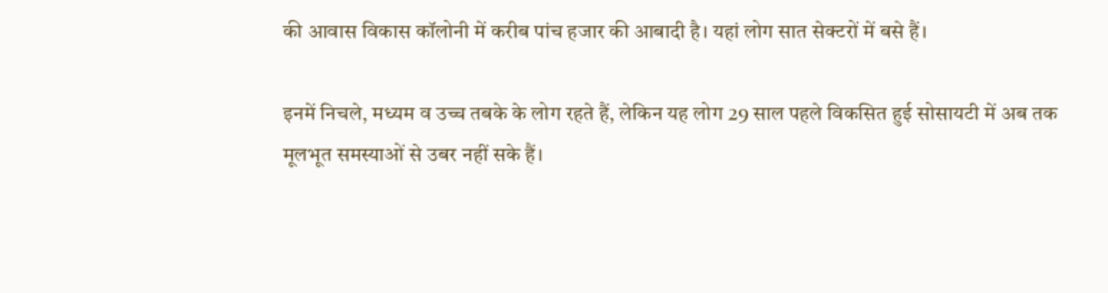की आवास विकास कॉलोनी में करीब पांच हजार की आबादी है। यहां लोग सात सेक्टरों में बसे हैं।

इनमें निचले, मध्यम व उच्च तबके के लोग रहते हैं, लेकिन यह लोग 29 साल पहले विकसित हुई सोसायटी में अब तक मूलभूत समस्याओं से उबर नहीं सके हैं।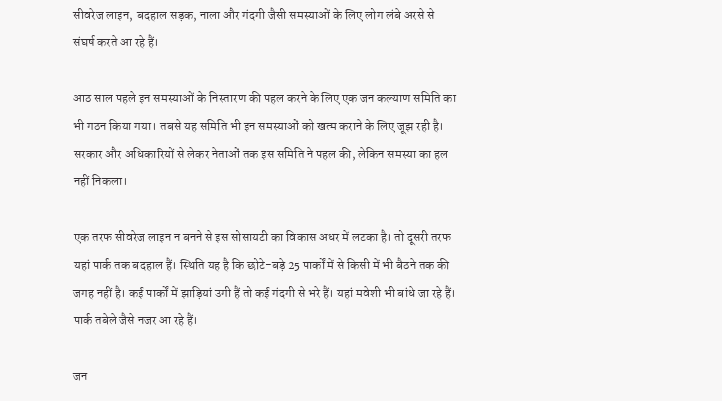सीवरेज लाइन, बदहाल सड़क, नाला और गंदगी जैसी समस्याओं के लिए लोग लंबे अरसे से संघर्ष करते आ रहे हैं।

आठ साल पहले इन समस्याओं के निस्तारण की पहल करने के लिए एक जन कल्याण समिति का भी गठन किया गया। तबसे यह समिति भी इन समस्याओं को खत्म कराने के लिए जूझ रही है। सरकार और अधिकारियों से लेकर नेताओं तक इस समिति ने पहल की, लेकिन समस्या का हल नहीं निकला।

एक तरफ सीवरेज लाइन न बनने से इस सोसायटी का विकास अधर में लटका है। तो दूसरी तरफ यहां पार्क तक बदहाल हैं। स्थिति यह है कि छोटे-बड़े 25 पार्कों में से किसी में भी बैठने तक की जगह नहीं है। कई पार्कों में झाड़ियां उगी हैं तो कई गंदगी से भरे हैं। यहां मवेशी भी बांधे जा रहे हैं। पार्क तबेले जैसे नजर आ रहे हैं।

जन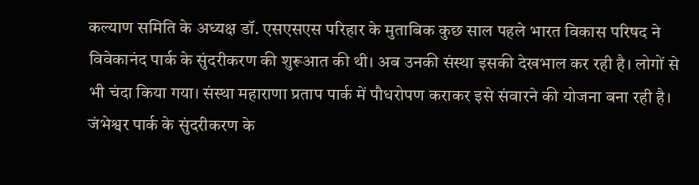कल्याण समिति के अध्यक्ष डॉ. एसएसएस परिहार के मुताबिक कुछ साल पहले भारत विकास परिषद ने विवेकानंद पार्क के सुंदरीकरण की शुरूआत की थी। अब उनकी संस्था इसकी देखभाल कर रही है। लोगों से भी चंदा किया गया। संस्था महाराणा प्रताप पार्क में पौधरोपण कराकर इसे संवारने की योजना बना रही है। जंभेश्वर पार्क के सुंदरीकरण के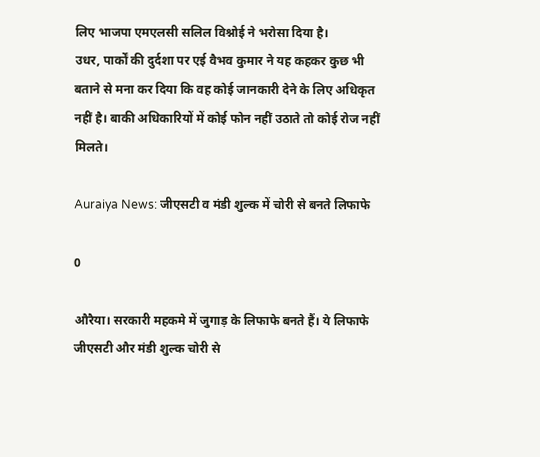लिए भाजपा एमएलसी सलिल विश्नोई ने भरोसा दिया है।
उधर, पार्कों की दुर्दशा पर एई वैभव कुमार ने यह कहकर कुछ भी बताने से मना कर दिया कि वह कोई जानकारी देने के लिए अधिकृत नहीं है। बाकी अधिकारियों में कोई फोन नहीं उठाते तो कोई रोज नहीं मिलते।

Auraiya News: जीएसटी व मंडी शुल्क में चोरी से बनते लिफाफे

0

औरैया। सरकारी महकमे में जुगाड़ के लिफाफे बनते हैं। ये लिफाफे जीएसटी और मंडी शुल्क चोरी से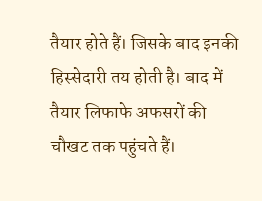तैयार होते हैं। जिसके बाद इनकी हिस्सेदारी तय होती है। बाद में तैयार लिफाफे अफसरों की चौखट तक पहुंचते हैं।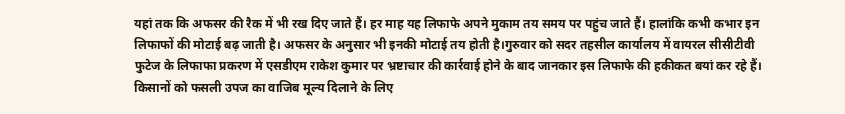यहां तक कि अफसर की रैक में भी रख दिए जाते हैं। हर माह यह लिफाफे अपने मुकाम तय समय पर पहुंच जाते हैं। हालांकि कभी कभार इन लिफाफों की मोटाई बढ़ जाती है। अफसर के अनुसार भी इनकी मोटाई तय होती है।गुरुवार को सदर तहसील कार्यालय में वायरल सीसीटीवी फुटेज के लिफाफा प्रकरण में एसडीएम राकेश कुमार पर भ्रष्टाचार की कार्रवाई होने के बाद जानकार इस लिफाफे की हकीकत बयां कर रहे हैं। किसानों को फसली उपज का वाजिब मूल्य दिलाने के लिए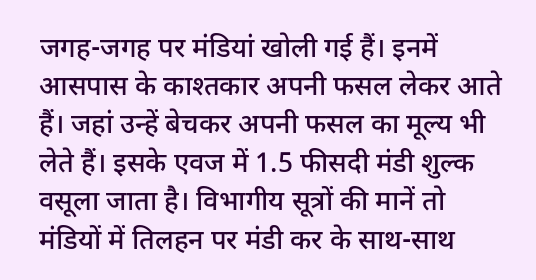जगह-जगह पर मंडियां खोली गई हैं। इनमें आसपास के काश्तकार अपनी फसल लेकर आते हैं। जहां उन्हें बेचकर अपनी फसल का मूल्य भी लेते हैं। इसके एवज में 1.5 फीसदी मंडी शुल्क वसूला जाता है। विभागीय सूत्रों की मानें तो मंडियों में तिलहन पर मंडी कर के साथ-साथ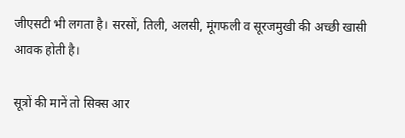जीएसटी भी लगता है। सरसों, तिली, अलसी, मूंगफली व सूरजमुखी की अच्छी खासी आवक होती है।

सूत्रों की मानें तो सिक्स आर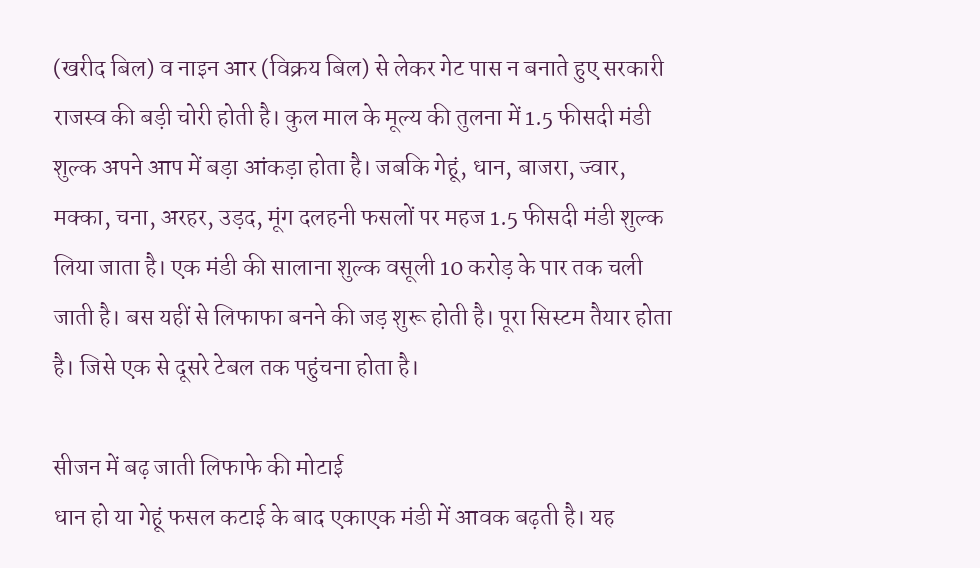(खरीद बिल) व नाइन आर (विक्रय बिल) से लेकर गेट पास न बनाते हुए सरकारी राजस्व की बड़ी चोरी होती है। कुल माल के मूल्य की तुलना में 1.5 फीसदी मंडी शुल्क अपने आप में बड़ा आंकड़ा होता है। जबकि गेहूं, धान, बाजरा, ज्वार, मक्का, चना, अरहर, उड़द, मूंग दलहनी फसलों पर महज 1.5 फीसदी मंडी शुल्क लिया जाता है। एक मंडी की सालाना शुल्क वसूली 10 करोड़ के पार तक चली जाती है। बस यहीं से लिफाफा बनने की जड़ शुरू होती है। पूरा सिस्टम तैयार होता है। जिसे एक से दूसरे टेबल तक पहुंचना होता है।

सीजन में बढ़ जाती लिफाफे की मोटाई
धान हो या गेहूं फसल कटाई के बाद एकाएक मंडी में आवक बढ़ती है। यह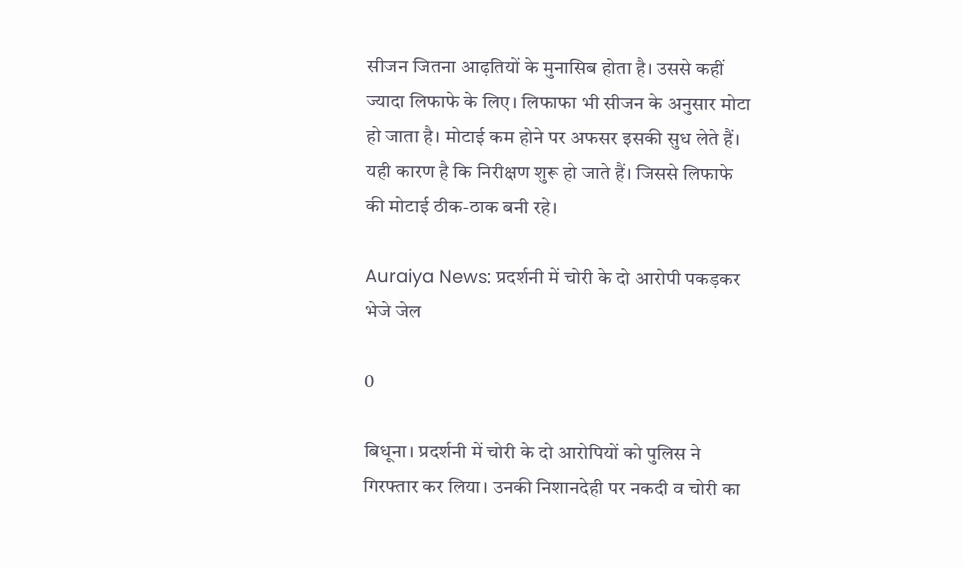सीजन जितना आढ़तियों के मुनासिब होता है। उससे कहीं ज्यादा लिफाफे के लिए। लिफाफा भी सीजन के अनुसार मोटा हो जाता है। मोटाई कम होने पर अफसर इसकी सुध लेते हैं। यही कारण है कि निरीक्षण शुरू हो जाते हैं। जिससे लिफाफे की मोटाई ठीक-ठाक बनी रहे।

Auraiya News: प्रदर्शनी में चोरी के दो आरोपी पकड़कर भेजे जेल

0

बिधूना। प्रदर्शनी में चोरी के दो आरोपियों को पुलिस ने गिरफ्तार कर लिया। उनकी निशानदेही पर नकदी व चोरी का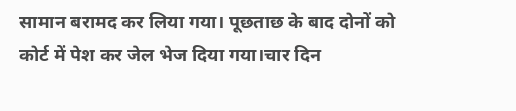सामान बरामद कर लिया गया। पूछताछ के बाद दोनों को कोर्ट में पेश कर जेल भेज दिया गया।चार दिन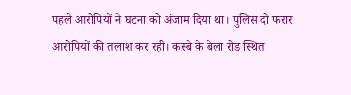पहले आरोपियों ने घटना को अंजाम दिया था। पुलिस दो फरार आरोपियों की तलाश कर रही। कस्बे के बेला रोड स्थित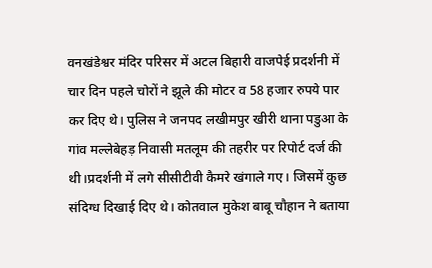वनखंडेश्वर मंदिर परिसर में अटल बिहारी वाजपेई प्रदर्शनी में चार दिन पहले चोरों ने झूले की मोटर व 58 हजार रुपये पार कर दिए थे। पुलिस ने जनपद लखीमपुर खीरी थाना पडुआ के गांव मल्लेबेहड़ निवासी मतलूम की तहरीर पर रिपोर्ट दर्ज की थी।प्रदर्शनी में लगे सीसीटीवी कैमरे खंगाले गए। जिसमें कुछ संदिग्ध दिखाई दिए थे। कोतवाल मुकेश बाबू चौहान ने बताया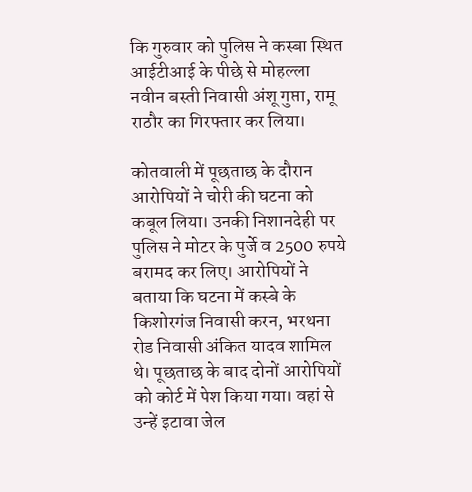कि गुरुवार को पुलिस ने कस्बा स्थित आईटीआई के पीछे से मोहल्ला नवीन बस्ती निवासी अंशू गुप्ता, रामू राठौर का गिरफ्तार कर लिया।

कोतवाली में पूछताछ के दौरान आरोपियों ने चोरी की घटना को कबूल लिया। उनकी निशानदेही पर पुलिस ने मोटर के पुर्जे व 2500 रुपये बरामद कर लिए। आरोपियों ने बताया कि घटना में कस्बे के किशोरगंज निवासी करन, भरथना रोड निवासी अंकित यादव शामिल थे। पूछताछ के बाद दोनों आरोपियों को कोर्ट में पेश किया गया। वहां से उन्हें इटावा जेल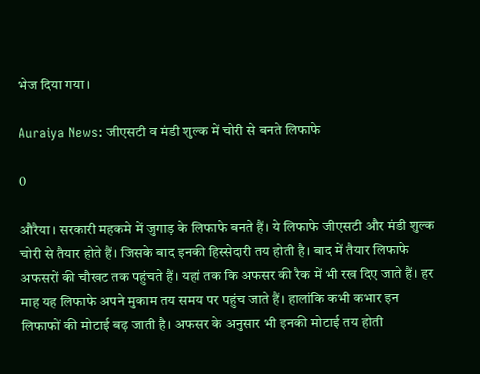भेज दिया गया।

Auraiya News: जीएसटी व मंडी शुल्क में चोरी से बनते लिफाफे

0

औरैया। सरकारी महकमे में जुगाड़ के लिफाफे बनते हैं। ये लिफाफे जीएसटी और मंडी शुल्क चोरी से तैयार होते हैं। जिसके बाद इनकी हिस्सेदारी तय होती है। बाद में तैयार लिफाफे अफसरों की चौखट तक पहुंचते हैं। यहां तक कि अफसर की रैक में भी रख दिए जाते हैं। हर माह यह लिफाफे अपने मुकाम तय समय पर पहुंच जाते हैं। हालांकि कभी कभार इन लिफाफों की मोटाई बढ़ जाती है। अफसर के अनुसार भी इनकी मोटाई तय होती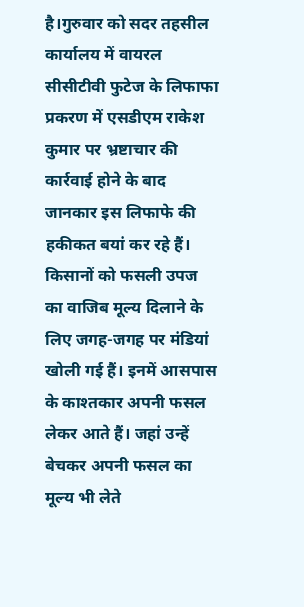है।गुरुवार को सदर तहसील कार्यालय में वायरल सीसीटीवी फुटेज के लिफाफा प्रकरण में एसडीएम राकेश कुमार पर भ्रष्टाचार की कार्रवाई होने के बाद जानकार इस लिफाफे की हकीकत बयां कर रहे हैं। किसानों को फसली उपज का वाजिब मूल्य दिलाने के लिए जगह-जगह पर मंडियां खोली गई हैं। इनमें आसपास के काश्तकार अपनी फसल लेकर आते हैं। जहां उन्हें बेचकर अपनी फसल का मूल्य भी लेते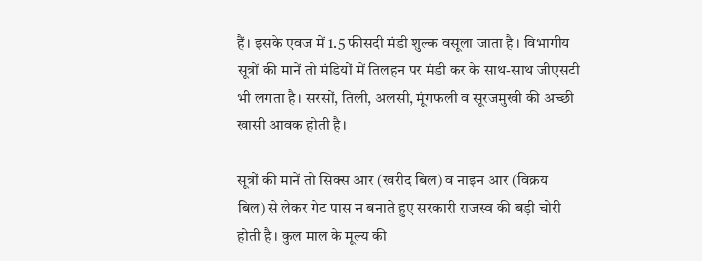हैं। इसके एवज में 1.5 फीसदी मंडी शुल्क वसूला जाता है। विभागीय सूत्रों की मानें तो मंडियों में तिलहन पर मंडी कर के साथ-साथ जीएसटी भी लगता है। सरसों, तिली, अलसी, मूंगफली व सूरजमुखी की अच्छी खासी आवक होती है।

सूत्रों की मानें तो सिक्स आर (खरीद बिल) व नाइन आर (विक्रय बिल) से लेकर गेट पास न बनाते हुए सरकारी राजस्व की बड़ी चोरी होती है। कुल माल के मूल्य की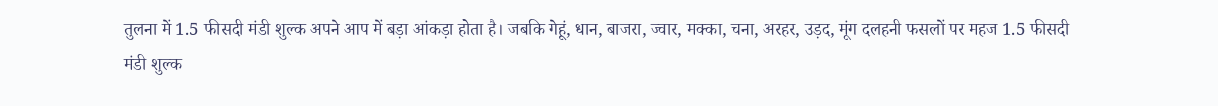तुलना में 1.5 फीसदी मंडी शुल्क अपने आप में बड़ा आंकड़ा होता है। जबकि गेहूं, धान, बाजरा, ज्वार, मक्का, चना, अरहर, उड़द, मूंग दलहनी फसलों पर महज 1.5 फीसदी मंडी शुल्क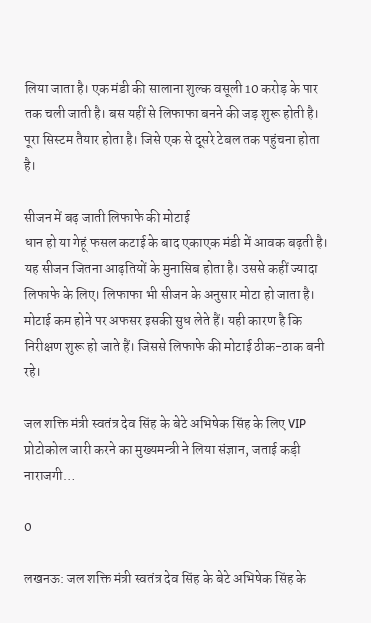लिया जाता है। एक मंडी की सालाना शुल्क वसूली 10 करोड़ के पार तक चली जाती है। बस यहीं से लिफाफा बनने की जड़ शुरू होती है। पूरा सिस्टम तैयार होता है। जिसे एक से दूसरे टेबल तक पहुंचना होता है।

सीजन में बढ़ जाती लिफाफे की मोटाई
धान हो या गेहूं फसल कटाई के बाद एकाएक मंडी में आवक बढ़ती है। यह सीजन जितना आढ़तियों के मुनासिब होता है। उससे कहीं ज्यादा लिफाफे के लिए। लिफाफा भी सीजन के अनुसार मोटा हो जाता है। मोटाई कम होने पर अफसर इसकी सुध लेते हैं। यही कारण है कि निरीक्षण शुरू हो जाते हैं। जिससे लिफाफे की मोटाई ठीक-ठाक बनी रहे।

जल शक्ति मंत्री स्वतंत्र देव सिंह के बेटे अभिषेक सिंह के लिए VIP प्रोटोकोल जारी करने का मुख्यमन्त्री ने लिया संज्ञान, जताई कड़ी नाराजगी…

0

लखनऊ: जल शक्ति मंत्री स्वतंत्र देव सिंह के बेटे अभिषेक सिंह के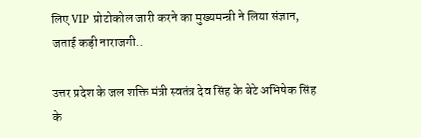लिए VIP प्रोटोकोल जारी करने का मुख्यमन्त्री ने लिया संज्ञान, जताई कड़ी नाराजगी..

उत्तर प्रदेश के जल शक्ति मंत्री स्वतंत्र देव सिंह के बेटे अभिषेक सिंह के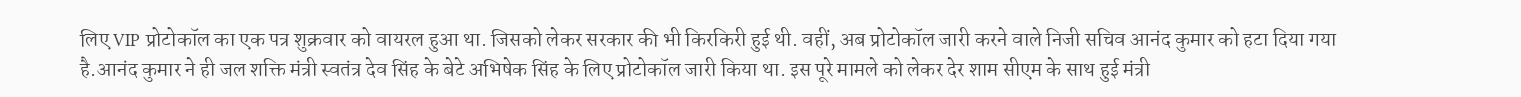लिए VIP प्रोटोकॉल का एक पत्र शुक्रवार को वायरल हुआ था. जिसको लेकर सरकार की भी किरकिरी हुई थी. वहीं, अब प्रोटोकॉल जारी करने वाले निजी सचिव आनंद कुमार को हटा दिया गया है.आनंद कुमार ने ही जल शक्ति मंत्री स्वतंत्र देव सिंह के बेटे अभिषेक सिंह के लिए प्रोटोकॉल जारी किया था. इस पूरे मामले को लेकर देर शाम सीएम के साथ हुई मंत्री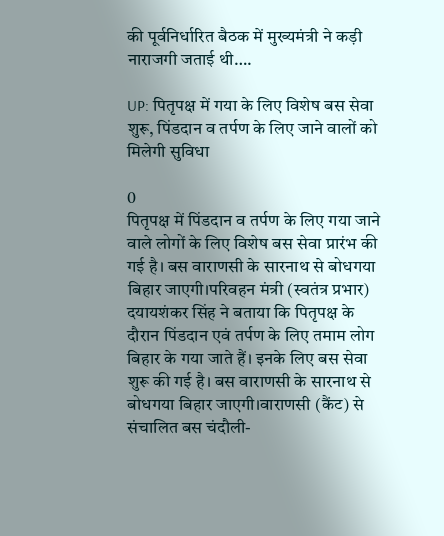की पूर्वनिर्धारित बैठक में मुख्यमंत्री ने कड़ी नाराजगी जताई थी….

UP: पितृपक्ष में गया के लिए विशेष बस सेवा शुरू, पिंडदान व तर्पण के लिए जाने वालों को मिलेगी सुविधा

0
पितृपक्ष में पिंडदान व तर्पण के लिए गया जाने वाले लोगों के लिए विशेष बस सेवा प्रारंभ की गई है। बस वाराणसी के सारनाथ से बोधगया बिहार जाएगी।परिवहन मंत्री (स्वतंत्र प्रभार) दयायशंकर सिंह ने बताया कि पितृपक्ष के दौरान पिंडदान एवं तर्पण के लिए तमाम लोग बिहार के गया जाते हैं। इनके लिए बस सेवा शुरू की गई है। बस वाराणसी के सारनाथ से बोधगया बिहार जाएगी।वाराणसी (कैंट) से संचालित बस चंदौली-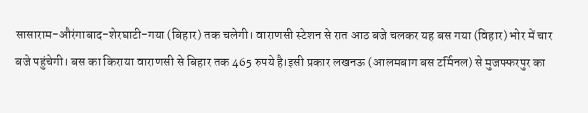सासाराम-औरंगाबाद-शेरघाटी-गया (बिहार) तक चलेगी। वाराणसी स्टेशन से रात आठ बजे चलकर यह बस गया (विहार) भोर में चार बजे पहुंचेगी। बस का किराया वाराणसी से बिहार तक 465 रुपये है।इसी प्रकार लखनऊ (आलमबाग बस टर्मिनल) से मुजफ्फरपुर का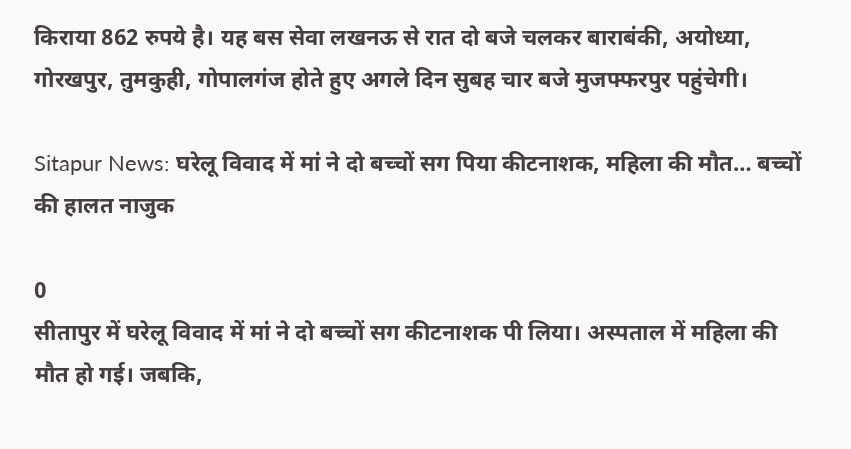किराया 862 रुपये है। यह बस सेवा लखनऊ से रात दो बजे चलकर बाराबंकी, अयोध्या, गोरखपुर, तुमकुही, गोपालगंज होते हुए अगले दिन सुबह चार बजे मुजफ्फरपुर पहुंचेगी।

Sitapur News: घरेलू विवाद में मां ने दो बच्चों सग पिया कीटनाशक, महिला की मौत… बच्चों की हालत नाजुक

0
सीतापुर में घरेलू विवाद में मां ने दो बच्चों सग कीटनाशक पी लिया। अस्पताल में महिला की मौत हो गई। जबकि,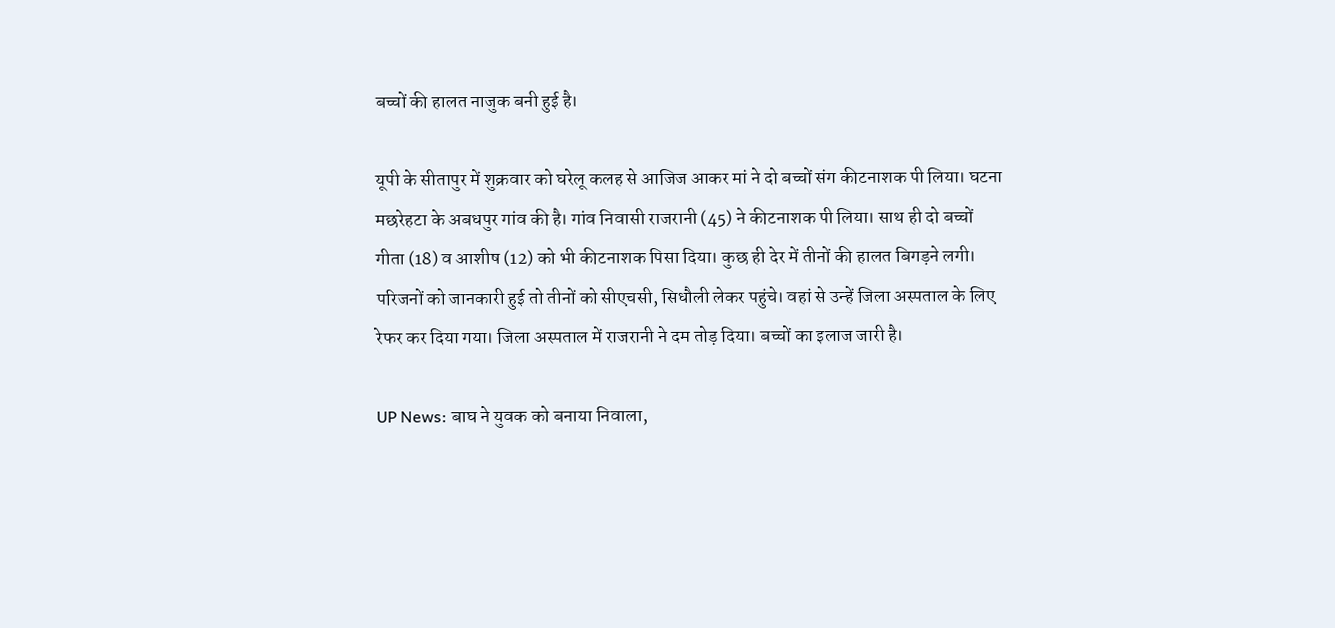बच्चों की हालत नाजुक बनी हुई है।

यूपी के सीतापुर में शुक्रवार को घरेलू कलह से आजिज आकर मां ने दो बच्चों संग कीटनाशक पी लिया। घटना मछरेहटा के अबधपुर गांव की है। गांव निवासी राजरानी (45) ने कीटनाशक पी लिया। साथ ही दो बच्चों गीता (18) व आशीष (12) को भी कीटनाशक पिसा दिया। कुछ ही देर में तीनों की हालत बिगड़ने लगी। परिजनों को जानकारी हुई तो तीनों को सीएचसी, सिधौली लेकर पहुंचे। वहां से उन्हें जिला अस्पताल के लिए रेफर कर दिया गया। जिला अस्पताल में राजरानी ने दम तोड़ दिया। बच्चों का इलाज जारी है।

UP News: बाघ ने युवक को बनाया निवाला,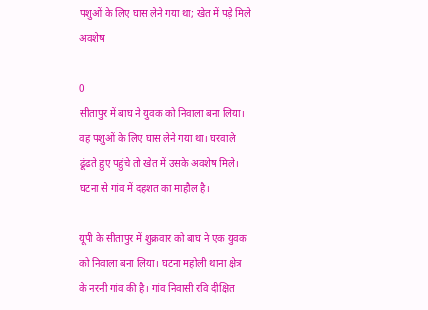पशुओं के लिए घास लेने गया था; खेत में पड़े मिले अवशेष

0
सीतापुर में बाघ ने युवक को निवाला बना लिया। वह पशुओं के लिए घास लेने गया था। घरवाले ढूंढते हुए पहुंचे तो खेत में उसके अवशेष मिले। घटना से गांव में दहशत का माहौल है।

यूपी के सीतापुर में शुक्रवार को बाघ ने एक युवक को निवाला बना लिया। घटना महोली थाना क्षेत्र के नरनी गांव की है। गांव निवासी रवि दीक्षित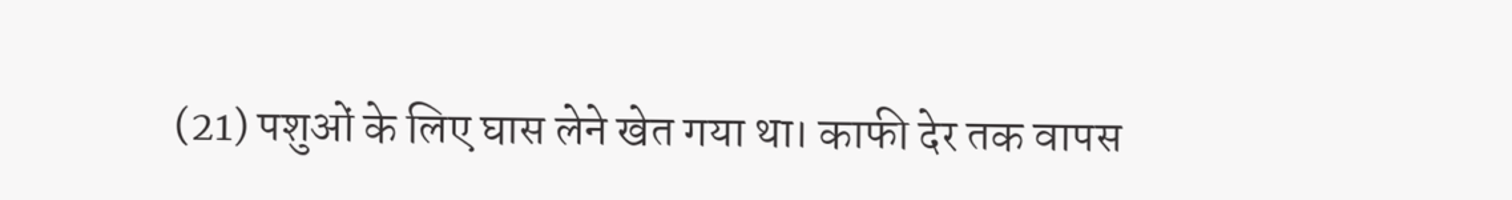(21) पशुओं के लिए घास लेने खेत गया था। काफी देर तक वापस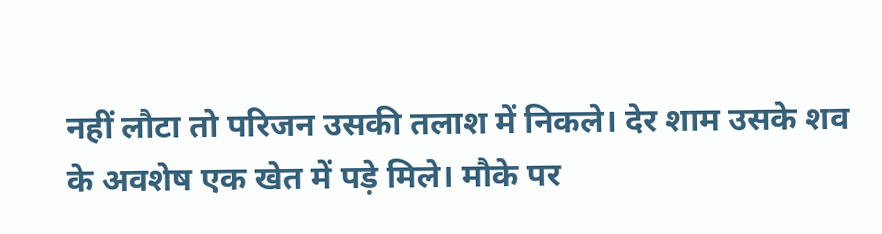नहीं लौटा तो परिजन उसकी तलाश में निकले। देर शाम उसके शव के अवशेष एक खेत में पड़े मिले। मौके पर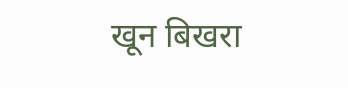खून बिखरा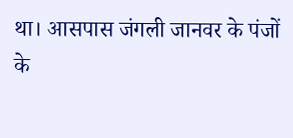था। आसपास जंगली जानवर के पंजों के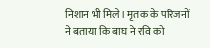निशान भी मिले। मृतक के परिजनों ने बताया कि बाघ ने रवि को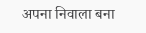अपना निवाला बना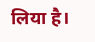लिया है।